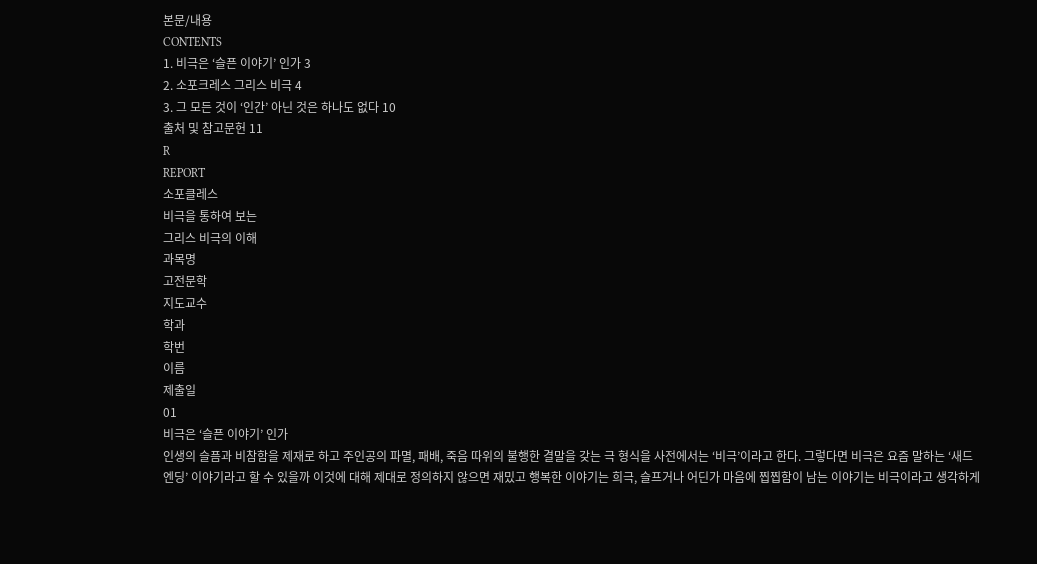본문/내용
CONTENTS
1. 비극은 ‘슬픈 이야기’ 인가 3
2. 소포크레스 그리스 비극 4
3. 그 모든 것이 ‘인간’ 아닌 것은 하나도 없다 10
출처 및 참고문헌 11
R
REPORT
소포클레스
비극을 통하여 보는
그리스 비극의 이해
과목명
고전문학
지도교수
학과
학번
이름
제출일
01
비극은 ‘슬픈 이야기’ 인가
인생의 슬픔과 비참함을 제재로 하고 주인공의 파멸, 패배, 죽음 따위의 불행한 결말을 갖는 극 형식을 사전에서는 ‘비극’이라고 한다. 그렇다면 비극은 요즘 말하는 ‘새드 엔딩’ 이야기라고 할 수 있을까 이것에 대해 제대로 정의하지 않으면 재밌고 행복한 이야기는 희극, 슬프거나 어딘가 마음에 찝찝함이 남는 이야기는 비극이라고 생각하게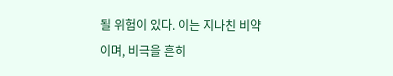될 위험이 있다. 이는 지나친 비약이며, 비극을 흔히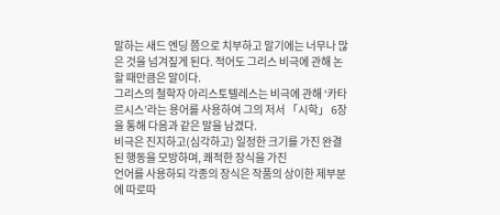말하는 새드 엔딩 쯤으로 치부하고 말기에는 너무나 많은 것을 넘겨짚게 된다. 적어도 그리스 비극에 관해 논할 때만큼은 말이다.
그리스의 철학자 아리스토텔레스는 비극에 관해 ‘카타르시스’라는 용어를 사용하여 그의 저서 「시학」 6장을 통해 다음과 같은 말을 남겼다.
비극은 진지하고(심각하고) 일정한 크기를 가진 완결된 행동을 모방하며, 쾌적한 장식을 가진
언어를 사용하되 각종의 장식은 작품의 상이한 제부분에 따로따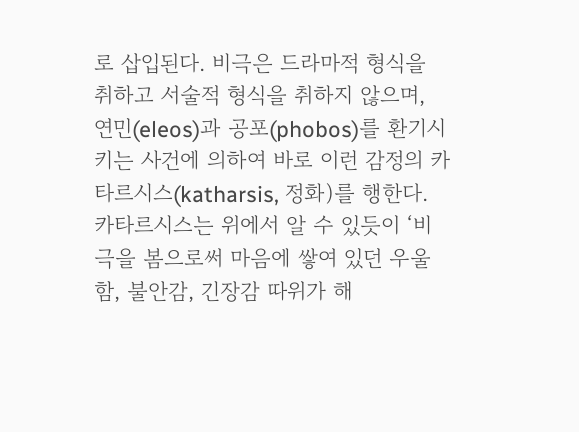로 삽입된다. 비극은 드라마적 형식을 취하고 서술적 형식을 취하지 않으며, 연민(eleos)과 공포(phobos)를 환기시키는 사건에 의하여 바로 이런 감정의 카타르시스(katharsis, 정화)를 행한다.
카타르시스는 위에서 알 수 있듯이 ‘비극을 봄으로써 마음에 쌓여 있던 우울함, 불안감, 긴장감 따위가 해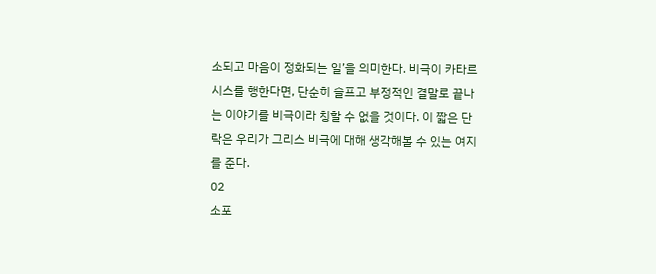소되고 마음이 정화되는 일’을 의미한다. 비극이 카타르시스를 행한다면, 단순히 슬프고 부정적인 결말로 끝나는 이야기를 비극이라 칭할 수 없을 것이다. 이 짧은 단락은 우리가 그리스 비극에 대해 생각해볼 수 있는 여지를 준다.
02
소포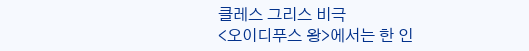클레스 그리스 비극
<오이디푸스 왕>에서는 한 인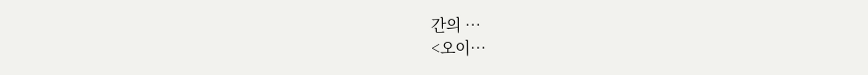간의 …
<오이…